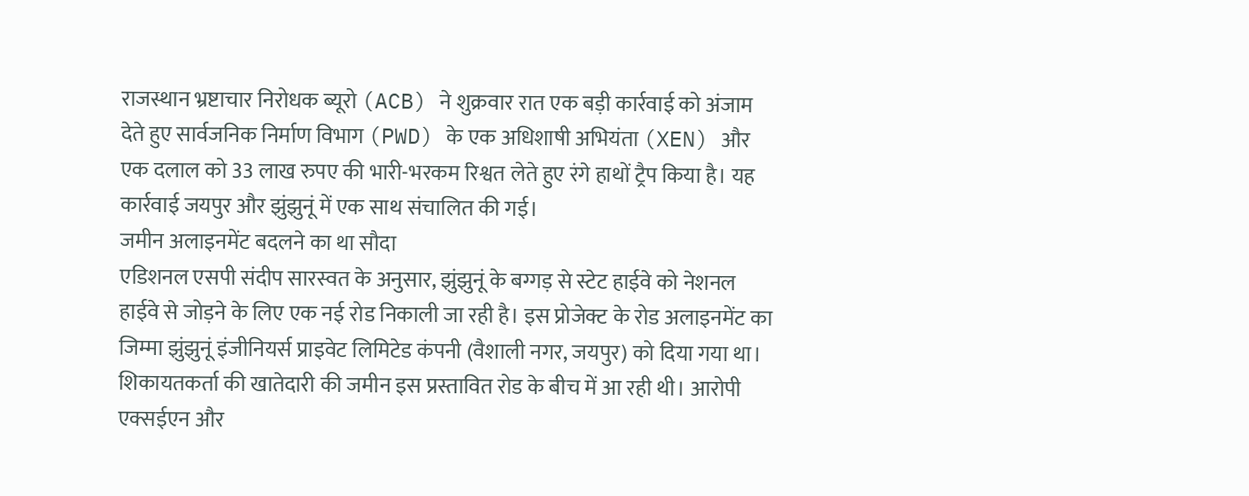राजस्थान भ्रष्टाचार निरोधक ब्यूरो (ACB) ने शुक्रवार रात एक बड़ी कार्रवाई को अंजाम देते हुए सार्वजनिक निर्माण विभाग (PWD) के एक अधिशाषी अभियंता (XEN) और एक दलाल को 33 लाख रुपए की भारी-भरकम रिश्वत लेते हुए रंगे हाथों ट्रैप किया है। यह कार्रवाई जयपुर और झुंझुनूं में एक साथ संचालित की गई।
जमीन अलाइनमेंट बदलने का था सौदा
एडिशनल एसपी संदीप सारस्वत के अनुसार, झुंझुनूं के बग्गड़ से स्टेट हाईवे को नेशनल हाईवे से जोड़ने के लिए एक नई रोड निकाली जा रही है। इस प्रोजेक्ट के रोड अलाइनमेंट का जिम्मा झुंझुनूं इंजीनियर्स प्राइवेट लिमिटेड कंपनी (वैशाली नगर, जयपुर) को दिया गया था। शिकायतकर्ता की खातेदारी की जमीन इस प्रस्तावित रोड के बीच में आ रही थी। आरोपी एक्सईएन और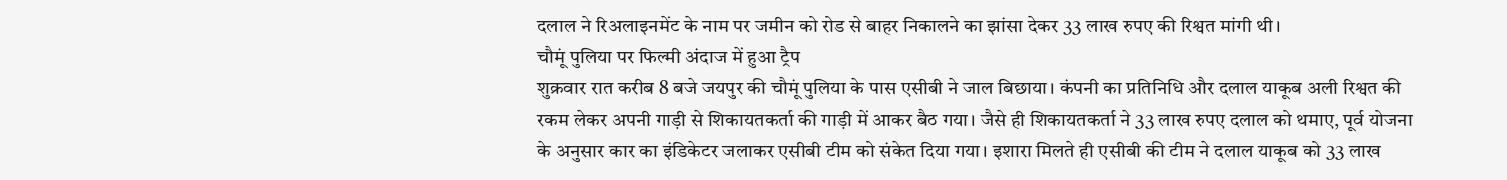दलाल ने रिअलाइनमेंट के नाम पर जमीन को रोड से बाहर निकालने का झांसा देकर 33 लाख रुपए की रिश्वत मांगी थी।
चौमूं पुलिया पर फिल्मी अंदाज में हुआ ट्रैप
शुक्रवार रात करीब 8 बजे जयपुर की चौमूं पुलिया के पास एसीबी ने जाल बिछाया। कंपनी का प्रतिनिधि और दलाल याकूब अली रिश्वत की रकम लेकर अपनी गाड़ी से शिकायतकर्ता की गाड़ी में आकर बैठ गया। जैसे ही शिकायतकर्ता ने 33 लाख रुपए दलाल को थमाए, पूर्व योजना के अनुसार कार का इंडिकेटर जलाकर एसीबी टीम को संकेत दिया गया। इशारा मिलते ही एसीबी की टीम ने दलाल याकूब को 33 लाख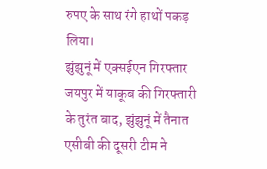रुपए के साथ रंगे हाथों पकड़ लिया।
झुंझुनूं में एक्सईएन गिरफ्तार
जयपुर में याकूब की गिरफ्तारी के तुरंत बाद, झुंझुनूं में तैनात एसीबी की दूसरी टीम ने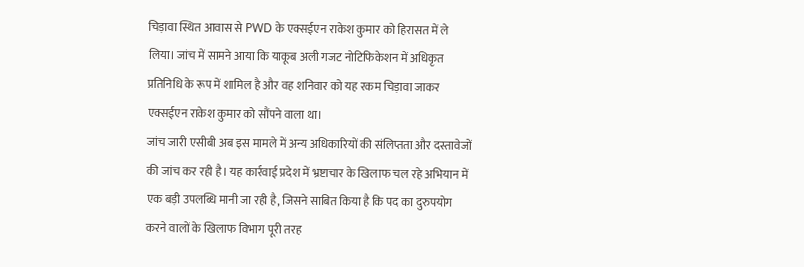चिड़ावा स्थित आवास से PWD के एक्सईएन राकेश कुमार को हिरासत में ले लिया। जांच में सामने आया कि याकूब अली गजट नोटिफिकेशन में अधिकृत प्रतिनिधि के रूप में शामिल है और वह शनिवार को यह रकम चिड़ावा जाकर एक्सईएन राकेश कुमार को सौंपने वाला था।
जांच जारी एसीबी अब इस मामले में अन्य अधिकारियों की संलिप्तता और दस्तावेजों की जांच कर रही है। यह कार्रवाई प्रदेश में भ्रष्टाचार के खिलाफ चल रहे अभियान में एक बड़ी उपलब्धि मानी जा रही है, जिसने साबित किया है कि पद का दुरुपयोग करने वालों के खिलाफ विभाग पूरी तरह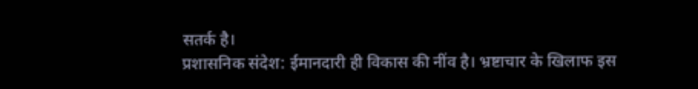सतर्क है।
प्रशासनिक संदेश: ईमानदारी ही विकास की नींव है। भ्रष्टाचार के खिलाफ इस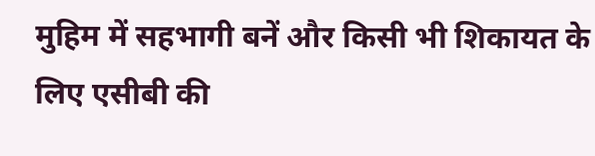मुहिम में सहभागी बनें और किसी भी शिकायत के लिए एसीबी की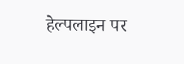हेल्पलाइन पर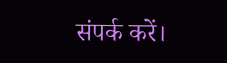संपर्क करें।